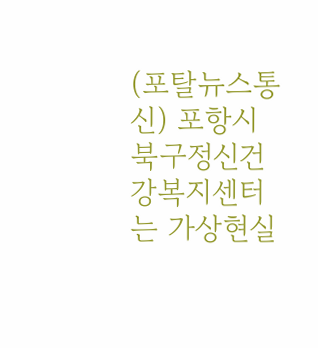(포탈뉴스통신) 포항시 북구정신건강복지센터는 가상현실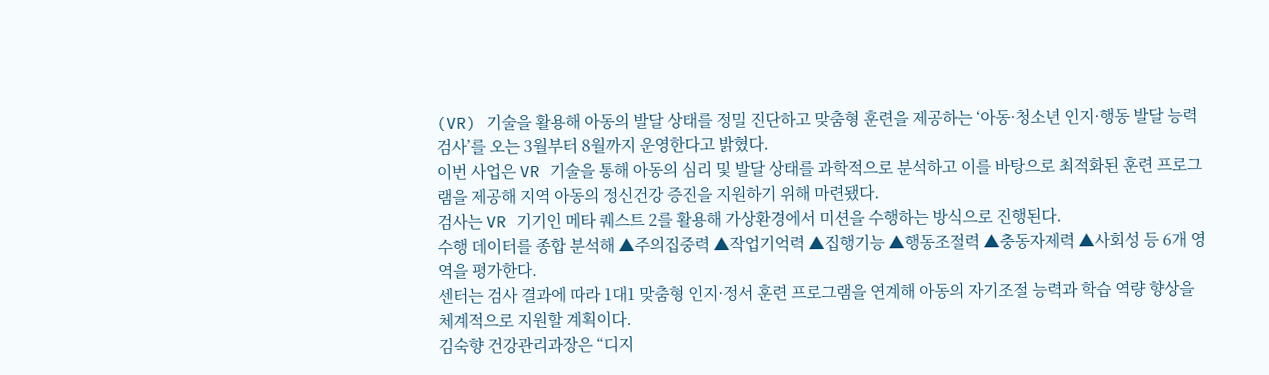(VR) 기술을 활용해 아동의 발달 상태를 정밀 진단하고 맞춤형 훈련을 제공하는 ‘아동·청소년 인지·행동 발달 능력 검사’를 오는 3월부터 8월까지 운영한다고 밝혔다.
이번 사업은 VR 기술을 통해 아동의 심리 및 발달 상태를 과학적으로 분석하고 이를 바탕으로 최적화된 훈련 프로그램을 제공해 지역 아동의 정신건강 증진을 지원하기 위해 마련됐다.
검사는 VR 기기인 메타 퀘스트 2를 활용해 가상환경에서 미션을 수행하는 방식으로 진행된다.
수행 데이터를 종합 분석해 ▲주의집중력 ▲작업기억력 ▲집행기능 ▲행동조절력 ▲충동자제력 ▲사회성 등 6개 영역을 평가한다.
센터는 검사 결과에 따라 1대1 맞춤형 인지·정서 훈련 프로그램을 연계해 아동의 자기조절 능력과 학습 역량 향상을 체계적으로 지원할 계획이다.
김숙향 건강관리과장은 “디지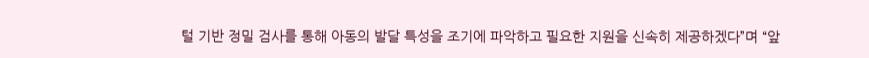털 기반 정밀 검사를 통해 아동의 발달 특성을 조기에 파악하고 필요한 지원을 신속히 제공하겠다”며 “앞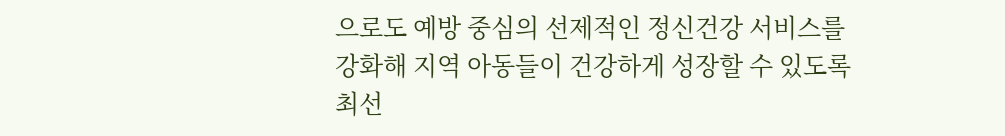으로도 예방 중심의 선제적인 정신건강 서비스를 강화해 지역 아동들이 건강하게 성장할 수 있도록 최선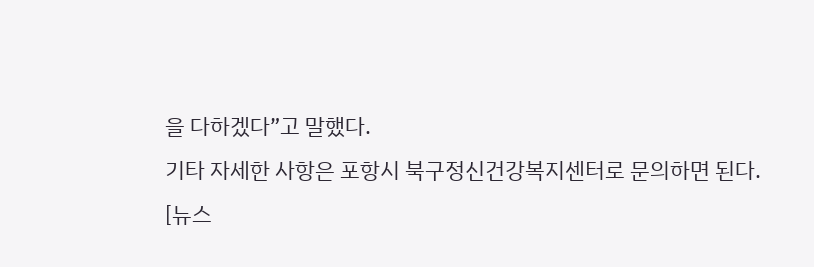을 다하겠다”고 말했다.
기타 자세한 사항은 포항시 북구정신건강복지센터로 문의하면 된다.
[뉴스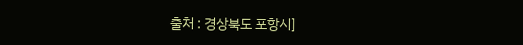출처 : 경상북도 포항시]